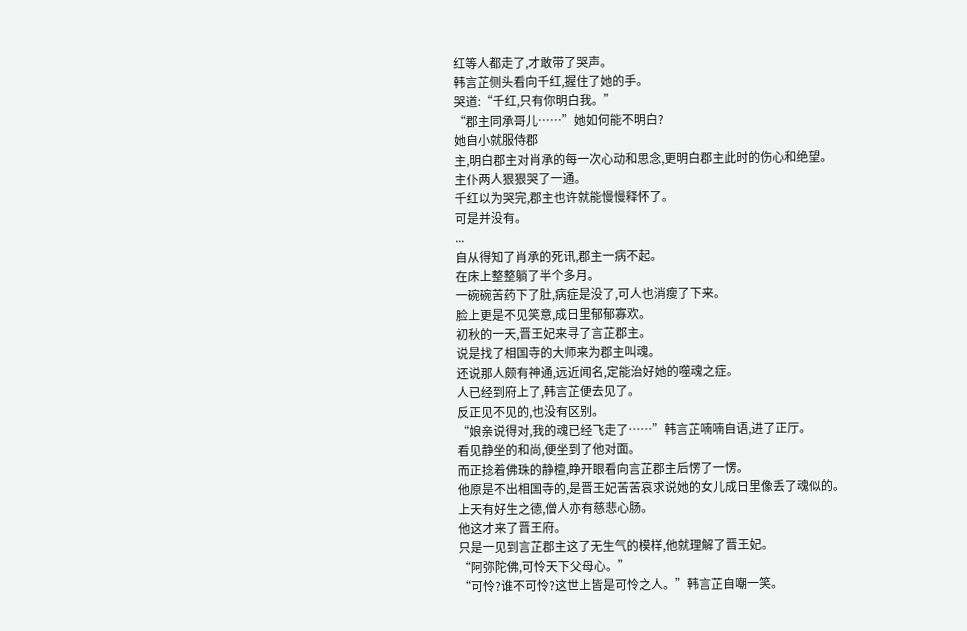红等人都走了,才敢带了哭声。
韩言芷侧头看向千红,握住了她的手。
哭道:“千红,只有你明白我。”
“郡主同承哥儿……”她如何能不明白?
她自小就服侍郡
主,明白郡主对肖承的每一次心动和思念,更明白郡主此时的伤心和绝望。
主仆两人狠狠哭了一通。
千红以为哭完,郡主也许就能慢慢释怀了。
可是并没有。
...
自从得知了肖承的死讯,郡主一病不起。
在床上整整躺了半个多月。
一碗碗苦药下了肚,病症是没了,可人也消瘦了下来。
脸上更是不见笑意,成日里郁郁寡欢。
初秋的一天,晋王妃来寻了言芷郡主。
说是找了相国寺的大师来为郡主叫魂。
还说那人颇有神通,远近闻名,定能治好她的噬魂之症。
人已经到府上了,韩言芷便去见了。
反正见不见的,也没有区别。
“娘亲说得对,我的魂已经飞走了……”韩言芷喃喃自语,进了正厅。
看见静坐的和尚,便坐到了他对面。
而正捻着佛珠的静檀,睁开眼看向言芷郡主后愣了一愣。
他原是不出相国寺的,是晋王妃苦苦哀求说她的女儿成日里像丢了魂似的。
上天有好生之德,僧人亦有慈悲心肠。
他这才来了晋王府。
只是一见到言芷郡主这了无生气的模样,他就理解了晋王妃。
“阿弥陀佛,可怜天下父母心。”
“可怜?谁不可怜?这世上皆是可怜之人。”韩言芷自嘲一笑。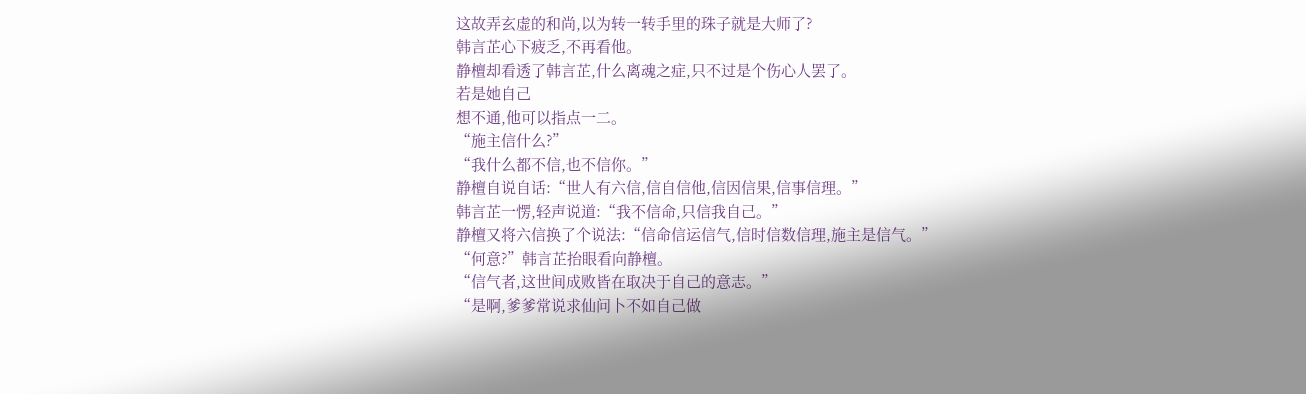这故弄玄虚的和尚,以为转一转手里的珠子就是大师了?
韩言芷心下疲乏,不再看他。
静檀却看透了韩言芷,什么离魂之症,只不过是个伤心人罢了。
若是她自己
想不通,他可以指点一二。
“施主信什么?”
“我什么都不信,也不信你。”
静檀自说自话:“世人有六信,信自信他,信因信果,信事信理。”
韩言芷一愣,轻声说道:“我不信命,只信我自己。”
静檀又将六信换了个说法:“信命信运信气,信时信数信理,施主是信气。”
“何意?”韩言芷抬眼看向静檀。
“信气者,这世间成败皆在取决于自己的意志。”
“是啊,爹爹常说求仙问卜不如自己做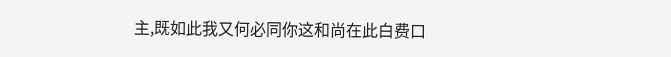主,既如此我又何必同你这和尚在此白费口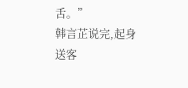舌。”
韩言芷说完,起身送客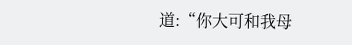道:“你大可和我母